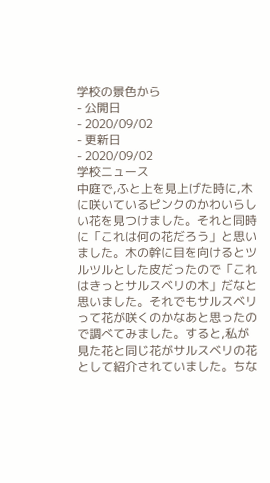学校の景色から
- 公開日
- 2020/09/02
- 更新日
- 2020/09/02
学校ニュース
中庭で,ふと上を見上げた時に,木に咲いているピンクのかわいらしい花を見つけました。それと同時に「これは何の花だろう」と思いました。木の幹に目を向けるとツルツルとした皮だったので「これはきっとサルスベリの木」だなと思いました。それでもサルスベリって花が咲くのかなあと思ったので調べてみました。すると,私が見た花と同じ花がサルスベリの花として紹介されていました。ちな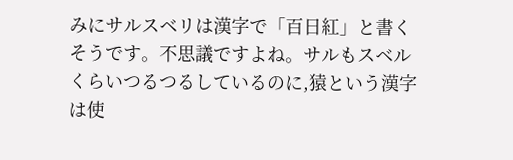みにサルスベリは漢字で「百日紅」と書くそうです。不思議ですよね。サルもスベルくらいつるつるしているのに,猿という漢字は使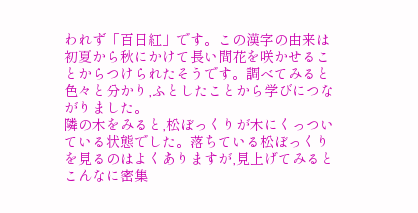われず「百日紅」です。この漢字の由来は初夏から秋にかけて長い間花を咲かせることからつけられたそうです。調べてみると色々と分かり,ふとしたことから学びにつながりました。
隣の木をみると,松ぼっくりが木にくっついている状態でした。落ちている松ぼっくりを見るのはよくありますが,見上げてみるとこんなに密集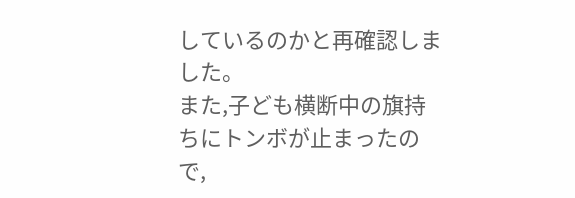しているのかと再確認しました。
また,子ども横断中の旗持ちにトンボが止まったので,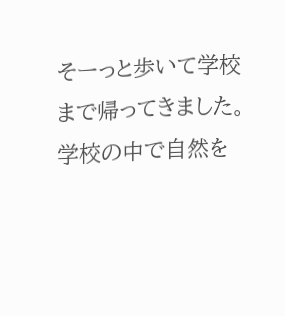そーっと歩いて学校まで帰ってきました。
学校の中で自然を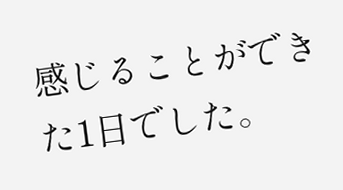感じることができた1日でした。